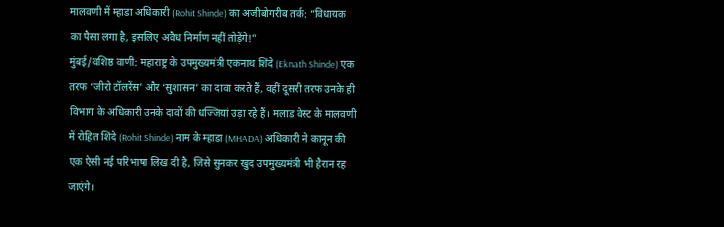मालवणी में म्हाडा अधिकारी (Rohit Shinde) का अजीबोगरीब तर्क: “विधायक का पैसा लगा है, इसलिए अवैध निर्माण नहीं तोड़ेंगे!”
मुंबई/वशिष्ठ वाणी: महाराष्ट्र के उपमुख्यमंत्री एकनाथ शिंदे (Eknath Shinde) एक तरफ ‘जीरो टॉलरेंस’ और ‘सुशासन’ का दावा करते हैं, वहीं दूसरी तरफ उनके ही विभाग के अधिकारी उनके दावों की धज्जियां उड़ा रहे हैं। मलाड वेस्ट के मालवणी में रोहित शिंदे (Rohit Shinde) नाम के म्हाडा (MHADA) अधिकारी ने कानून की एक ऐसी नई परिभाषा लिख दी है, जिसे सुनकर खुद उपमुख्यमंत्री भी हैरान रह जाएंगे।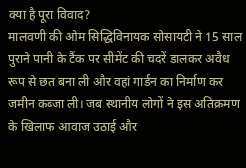क्या है पूरा विवाद?
मालवणी की ओम सिद्धिविनायक सोसायटी ने 15 साल पुराने पानी के टैंक पर सीमेंट की चदरें डालकर अवैध रूप से छत बना ली और वहां गार्डन का निर्माण कर जमीन कब्जा ली। जब स्थानीय लोगों ने इस अतिक्रमण के खिलाफ आवाज उठाई और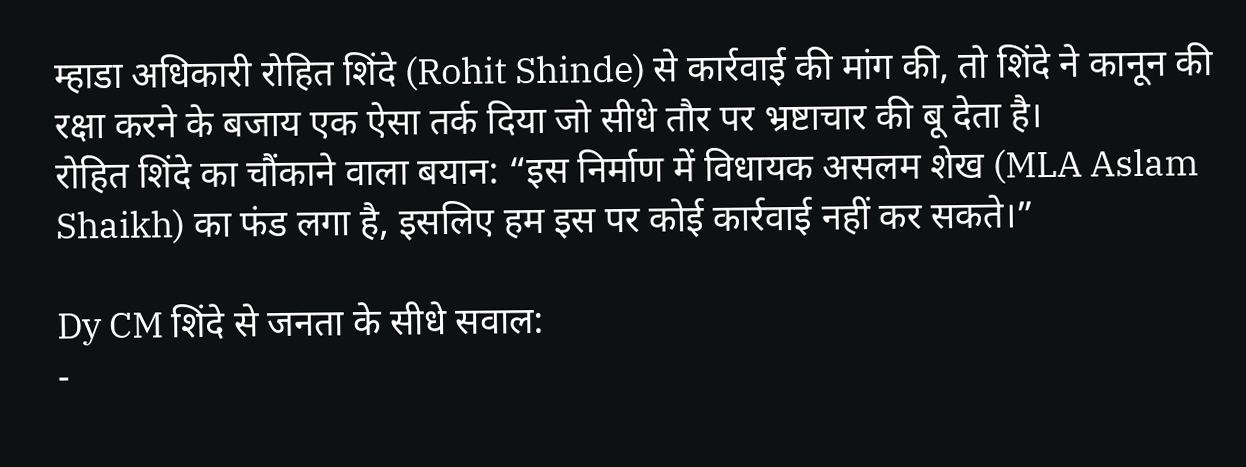म्हाडा अधिकारी रोहित शिंदे (Rohit Shinde) से कार्रवाई की मांग की, तो शिंदे ने कानून की रक्षा करने के बजाय एक ऐसा तर्क दिया जो सीधे तौर पर भ्रष्टाचार की बू देता है।
रोहित शिंदे का चौंकाने वाला बयान: “इस निर्माण में विधायक असलम शेख (MLA Aslam Shaikh) का फंड लगा है, इसलिए हम इस पर कोई कार्रवाई नहीं कर सकते।”

Dy CM शिंदे से जनता के सीधे सवाल:
-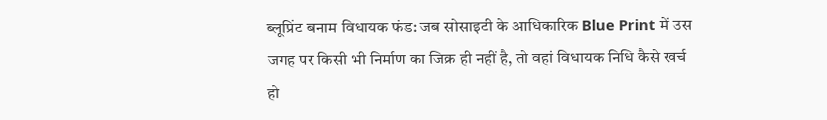ब्लूप्रिंट बनाम विधायक फंड: जब सोसाइटी के आधिकारिक Blue Print में उस जगह पर किसी भी निर्माण का जिक्र ही नहीं है, तो वहां विधायक निधि कैसे खर्च हो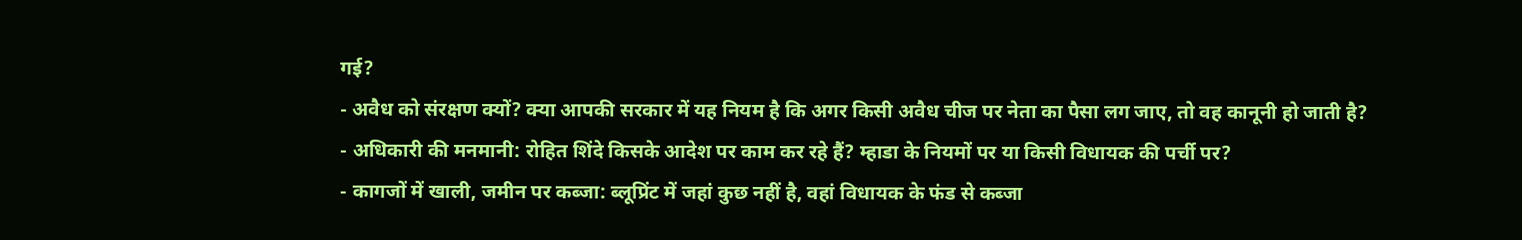गई?
- अवैध को संरक्षण क्यों? क्या आपकी सरकार में यह नियम है कि अगर किसी अवैध चीज पर नेता का पैसा लग जाए, तो वह कानूनी हो जाती है?
- अधिकारी की मनमानी: रोहित शिंदे किसके आदेश पर काम कर रहे हैं? म्हाडा के नियमों पर या किसी विधायक की पर्ची पर?
- कागजों में खाली, जमीन पर कब्जा: ब्लूप्रिंट में जहां कुछ नहीं है, वहां विधायक के फंड से कब्जा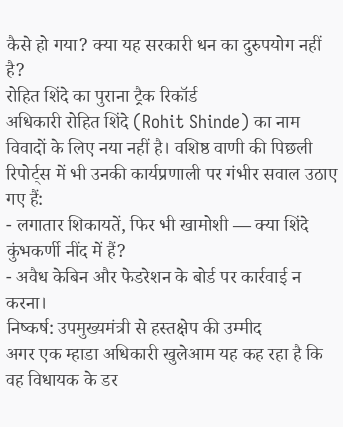कैसे हो गया? क्या यह सरकारी धन का दुरुपयोग नहीं है?
रोहित शिंदे का पुराना ट्रैक रिकॉर्ड
अधिकारी रोहित शिंदे (Rohit Shinde) का नाम विवादों के लिए नया नहीं है। वशिष्ठ वाणी की पिछली रिपोर्ट्स में भी उनकी कार्यप्रणाली पर गंभीर सवाल उठाए गए हैं:
- लगातार शिकायतें, फिर भी खामोशी — क्या शिंदे कुंभकर्णी नींद में हैं?
- अवैध केबिन और फेडरेशन के बोर्ड पर कार्रवाई न करना।
निष्कर्ष: उपमुख्यमंत्री से हस्तक्षेप की उम्मीद
अगर एक म्हाडा अधिकारी खुलेआम यह कह रहा है कि वह विधायक के डर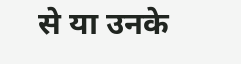से या उनके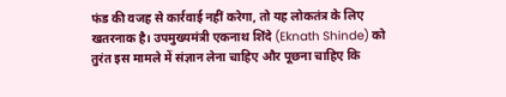फंड की वजह से कार्रवाई नहीं करेगा, तो यह लोकतंत्र के लिए खतरनाक है। उपमुख्यमंत्री एकनाथ शिंदे (Eknath Shinde) को तुरंत इस मामले में संज्ञान लेना चाहिए और पूछना चाहिए कि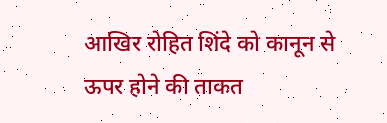आखिर रोहित शिंदे को कानून से ऊपर होने की ताकत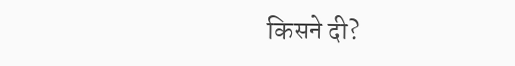किसने दी?